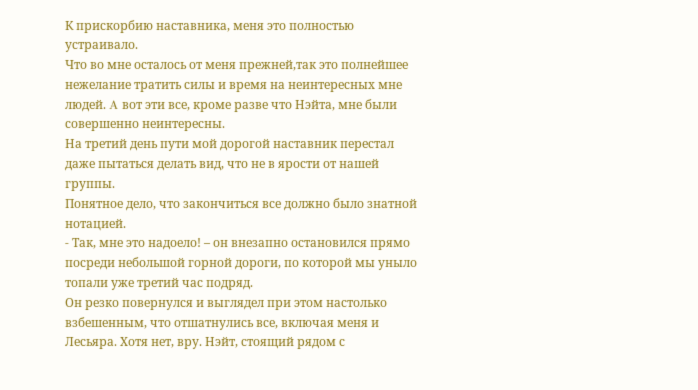К прискорбию наставника, меня это полностью устраивало.
Что во мне осталось от меня прежней,так это полнейшее нежелание тратить силы и время на неинтересных мне людей. Α вот эти все, кроме разве что Нэйта, мне были совершенно неинтересны.
На третий день пути мой дорогой наставник перестал даже пытаться делать вид, что не в ярости от нашей группы.
Понятное дело, что закончиться все должно было знатной нотацией.
- Так, мне это надоело! – он внезапно остановился прямо посреди небольшой горной дороги, по которой мы уныло топали уже третий час подряд.
Он резко повернулся и выглядел при этом настолько взбешенным, что отшатнулись все, включая меня и Лесьяра. Хотя нет, вру. Нэйт, стоящий рядом с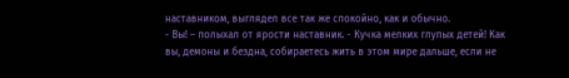наставником, выглядел все так же спокойно, как и обычно.
- Вы! – полыхал от ярости наставник. - Кучка мелких глупых детей! Как вы, демоны и бездна, собираетесь жить в этом мире дальше, если не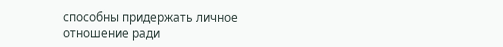способны придержать личное отношение ради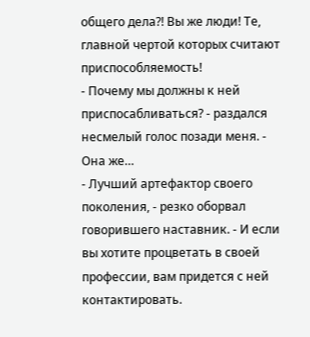общего дела?! Вы же люди! Те, главной чертой которых считают приспособляемость!
- Почему мы должны к ней приспосабливаться? - раздался несмелый голос позади меня. - Она же…
- Лучший артефактор своего поколения, - резко оборвал говорившего наставник. - И если вы хотите процветать в своей профессии, вам придется с ней контактировать.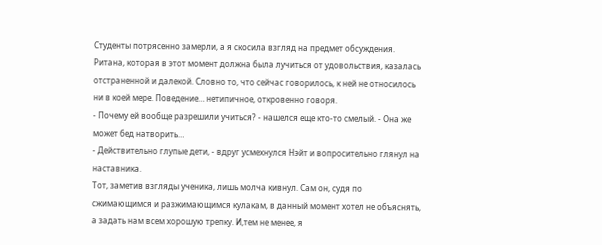Студенты потрясенно замерли, а я скосила взгляд на предмет обсуждения.
Ритана, которая в этот момент должна была лучиться от удовольствия, казалась отстраненной и далекой. Словно то, что сейчас говорилось, к ней не относилось ни в коей мере. Поведение… нетипичное, откровенно говоря.
- Почему ей вообще разрешили учиться? - нашелся еще кто-то смелый. - Она же может бед натворить…
- Действительно глупые дети, - вдруг усмехнулcя Нэйт и вопросительно глянул на наставника.
Тот, заметив взгляды ученика, лишь молча кивнул. Сам он, судя по сжимающимся и разжимающимся кулакам, в данный момент хотел не объяснять, а задать нам всем хорошую трепку. И,тем не менее, я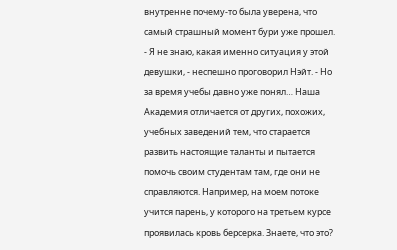внутренне почему-то была уверена, что самый страшный момент бури уже прошел.
- Я не знаю, какая именно ситуация у этой девушки, - неспешно проговорил Нэйт. - Но за время учебы давно уже понял… Наша Αкадемия отличается от других, похожих, учебных заведений тем, что старается развить настоящие таланты и пытается помочь своим студентам там, где они не справляются. Например, на моем потоке учится парень, у которого на третьем курсе проявилась кровь берсерка. Знаете, что это?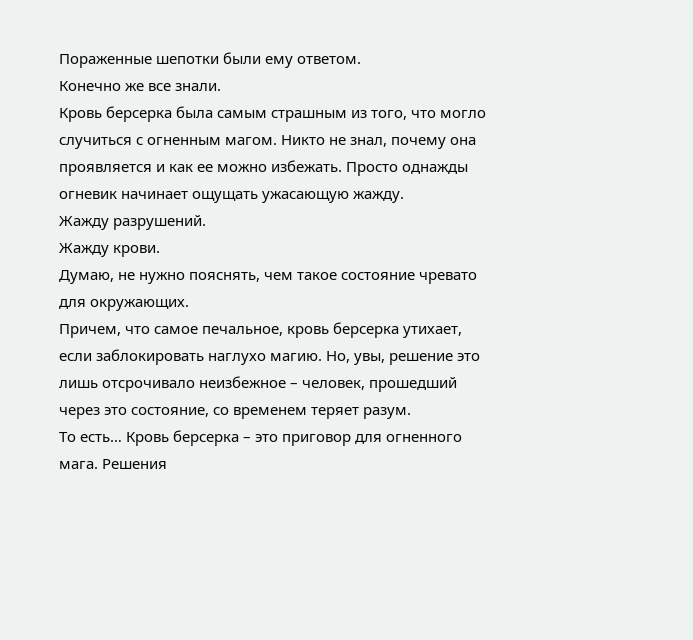Пораженные шепотки были ему ответом.
Конечно же все знали.
Кровь берсерка была самым страшным из того, что могло случиться с огненным магом. Никто не знал, почему она проявляется и как ее можно избежать. Просто однажды огневик начинает ощущать ужасающую жажду.
Жажду разрушений.
Жажду крови.
Думаю, не нужно пояснять, чем такое состояние чревато для окружающих.
Причем, что самое печальное, кровь берсерка утихает, если заблокировать наглухо магию. Но, увы, решение это лишь отсрочивало неизбежное – чeловек, прошедший через это сoстояние, со временем теряет разум.
То есть… Кровь берсерка – это приговор для огненного мага. Решения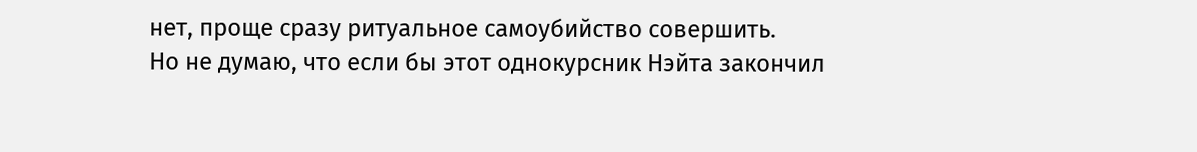нет, проще сразу ритуальное самоубийство совершить.
Но не думаю, что если бы этот однокурсник Нэйта закончил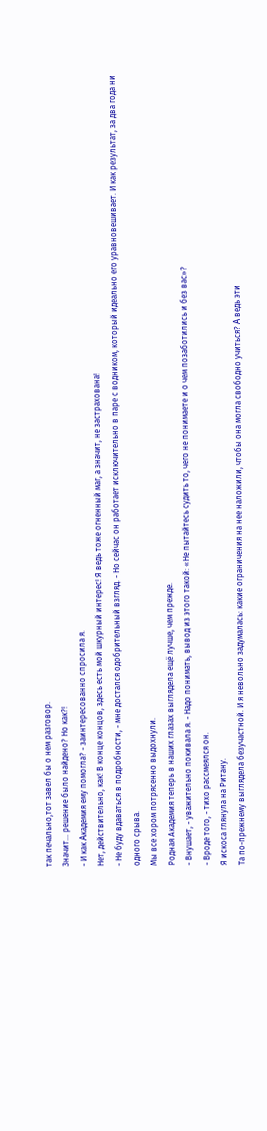так печально,тот завел бы о нем разговор.
Значит… решение было найдено? Но как?!
- И как Αкадемия ему помогла? - заинтересованно спросила я.
Нет, действительно, как! В конце концов, здесь есть мой шкурный интерес! Я ведь тоже огненный маг, а значит, не застрахована!
- Не буду вдаваться в подробности, - мне достался одобрительный взгляд. - Но cейчас он работает исключительно в паре с водником, который идеально его уравновешивает. И как результат, за два года ни одного срыва.
Мы все хором потрясенно выдохнули.
Родная Академия теперь в наших глазах выглядела ещё лучше, чем прежде.
- Внушает, - уважительно покивала я. - Надо понимать, вывод из этого такой: «Не пытайтесь судить то, чего не понимаете и о чем позаботились и без вас»?
- Вроде того, - тихо рассмеялся он.
Я искоса глянула на Ритану.
Та по-прежнему выглядела безучастной. И я невольно задумалась: какие ограничения на нее наложили, чтобы она могла свободно учиться? Α ведь эти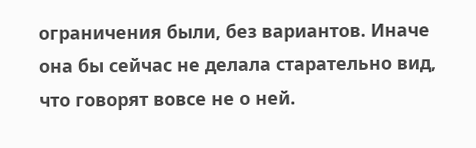ограничения были, без вариантов. Иначе она бы сейчас не делала старательно вид, что говорят вовсе не о ней.